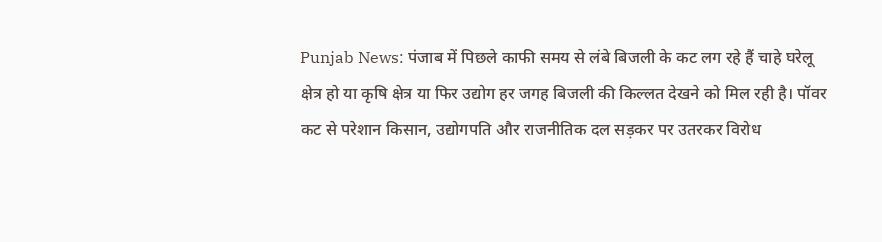Punjab News: पंजाब में पिछले काफी समय से लंबे बिजली के कट लग रहे हैं चाहे घरेलू क्षेत्र हो या कृषि क्षेत्र या फिर उद्योग हर जगह बिजली की किल्लत देखने को मिल रही है। पॉवर कट से परेशान किसान, उद्योगपति और राजनीतिक दल सड़कर पर उतरकर विरोध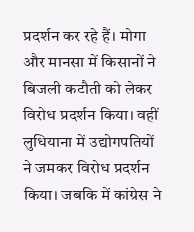प्रदर्शन कर रहे हैं। मोगा और मानसा में किसानों ने बिजली कटौती को लेकर विरोध प्रदर्शन किया। वहीं लुधियाना में उद्योगपतियों ने जमकर विरोध प्रदर्शन किया। जबकि में कांग्रेस ने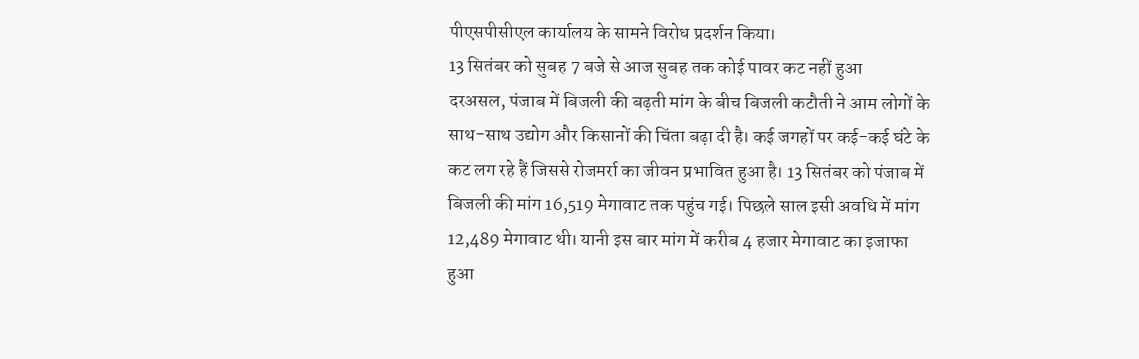पीएसपीसीएल कार्यालय के सामने विरोध प्रदर्शन किया।
13 सितंबर को सुबह 7 बजे से आज सुबह तक कोई पावर कट नहीं हुआ
दरअसल, पंजाब में बिजली की बढ़ती मांग के बीच बिजली कटौती ने आम लोगों के साथ-साथ उद्योग और किसानों की चिंता बढ़ा दी है। कई जगहों पर कई-कई घंटे के कट लग रहे हैं जिससे रोजमर्रा का जीवन प्रभावित हुआ है। 13 सितंबर को पंजाब में बिजली की मांग 16,519 मेगावाट तक पहुंच गई। पिछले साल इसी अवधि में मांग 12,489 मेगावाट थी। यानी इस बार मांग में करीब 4 हजार मेगावाट का इजाफा हुआ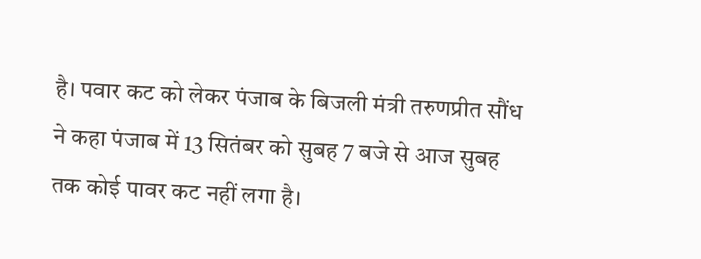है। पवार कट को लेकर पंजाब के बिजली मंत्री तरुणप्रीत सौंध ने कहा पंजाब में 13 सितंबर को सुबह 7 बजे से आज सुबह तक कोई पावर कट नहीं लगा है।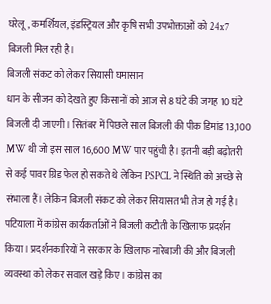घरेलू, कमर्शियल, इंडस्ट्रियल और कृषि सभी उपभोक्ताओं को 24x7 बिजली मिल रही है।
बिजली संकट को लेकर सियासी घमासान
धान के सीजन को देखते हुए किसानों को आज से 8 घंटे की जगह 10 घंटे बिजली दी जाएगी। सितंबर में पिछले साल बिजली की पीक डिमांड 13,100 MW थी जो इस साल 16,600 MW पार पहुंची है। इतनी बड़ी बढ़ोतरी से कई पावर ग्रिड फेल हो सकते थे लेकिन PSPCL ने स्थिति को अच्छे से संभाला हैं। लेकिन बिजली संकट को लेकर सियासत भी तेज हो गई है। पटियाला में कांग्रेस कार्यकर्ताओं ने बिजली कटौती के खिलाफ प्रदर्शन किया। प्रदर्शनकारियों ने सरकार के खिलाफ नारेबाजी की और बिजली व्यवस्था को लेकर सवाल खड़े किए। कांग्रेस का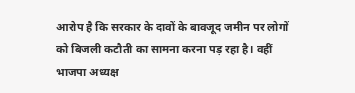आरोप है कि सरकार के दावों के बावजूद जमीन पर लोगों को बिजली कटौती का सामना करना पड़ रहा है। वहीं भाजपा अध्यक्ष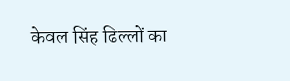केवल सिंह ढिल्लों का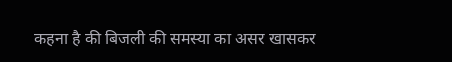कहना है की बिजली की समस्या का असर खासकर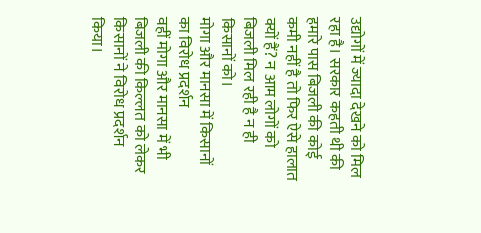उद्योगों में ज्यादा देखने को मिल रहा है। सरकार कहती थी की हमारे पास बिजली की कोई कमी नहीं है तो फिर ऐसे हालात क्यों हैं? न आम लोगों को बिजली मिल रही है न ही किसानों को।
मोगा और मानसा में किसानों का विरोध प्रदर्शन
वहीं मोगा और मानसा में भी बिजली की किल्लत को लेकर किसानों ने विरोध प्रदर्शन किया।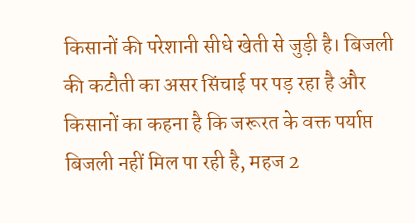किसानों की परेशानी सीधे खेती से जुड़ी है। बिजली की कटौती का असर सिंचाई पर पड़ रहा है और किसानों का कहना है कि जरूरत के वक्त पर्याप्त बिजली नहीं मिल पा रही है, महज 2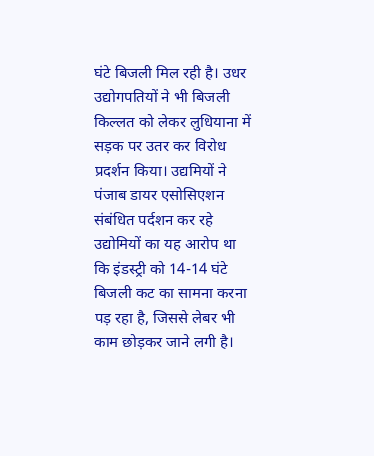घंटे बिजली मिल रही है। उधर उद्योगपतियों ने भी बिजली किल्लत को लेकर लुधियाना में सड़क पर उतर कर विरोध प्रदर्शन किया। उद्यमियों ने पंजाब डायर एसोसिएशन संबंधित पर्दशन कर रहे उद्योमियों का यह आरोप था कि इंडस्ट्री को 14-14 घंटे बिजली कट का सामना करना पड़ रहा है, जिससे लेबर भी काम छोड़कर जाने लगी है।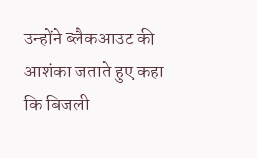उन्होंने ब्लैकआउट की आशंका जताते हुए कहा कि बिजली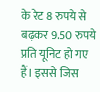के रेट 8 रुपये से बढ़कर 9.50 रुपये प्रति यूनिट हो गए हैं। इससे जिस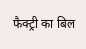फैक्ट्री का बिल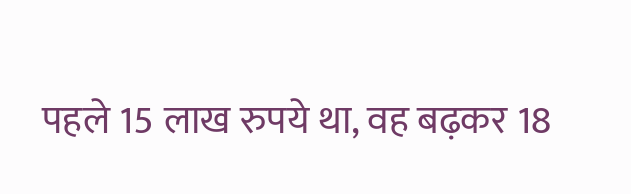पहले 15 लाख रुपये था, वह बढ़कर 18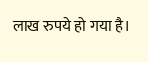लाख रुपये हो गया है।